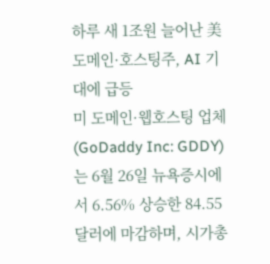하루 새 1조원 늘어난 美 도메인·호스팅주, AI 기대에 급등
미 도메인·웹호스팅 업체 (GoDaddy Inc: GDDY)는 6월 26일 뉴욕증시에서 6.56% 상승한 84.55달러에 마감하며, 시가총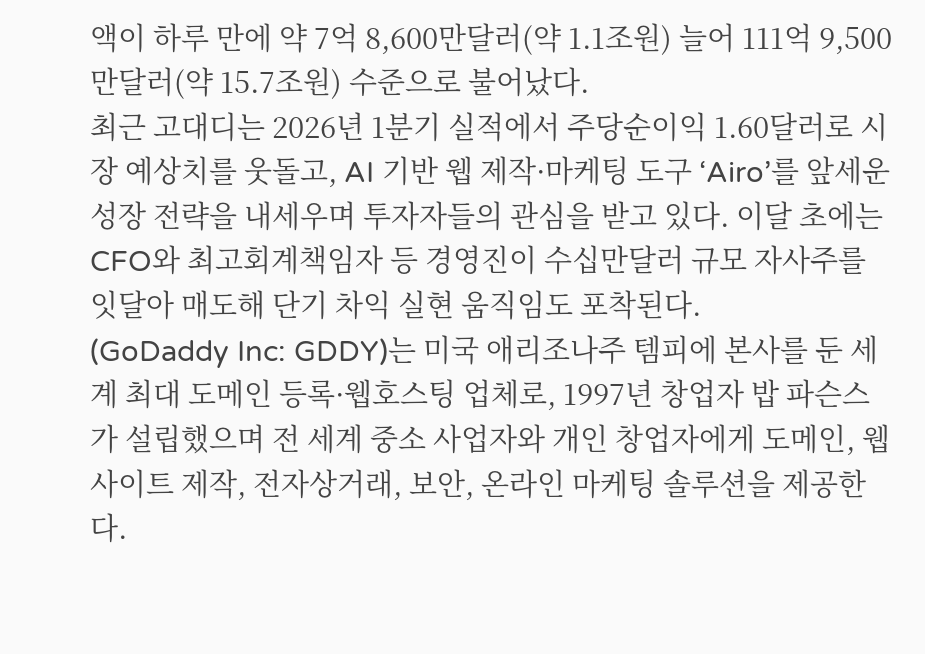액이 하루 만에 약 7억 8,600만달러(약 1.1조원) 늘어 111억 9,500만달러(약 15.7조원) 수준으로 불어났다.
최근 고대디는 2026년 1분기 실적에서 주당순이익 1.60달러로 시장 예상치를 웃돌고, AI 기반 웹 제작·마케팅 도구 ‘Airo’를 앞세운 성장 전략을 내세우며 투자자들의 관심을 받고 있다. 이달 초에는 CFO와 최고회계책임자 등 경영진이 수십만달러 규모 자사주를 잇달아 매도해 단기 차익 실현 움직임도 포착된다.
(GoDaddy Inc: GDDY)는 미국 애리조나주 템피에 본사를 둔 세계 최대 도메인 등록·웹호스팅 업체로, 1997년 창업자 밥 파슨스가 설립했으며 전 세계 중소 사업자와 개인 창업자에게 도메인, 웹사이트 제작, 전자상거래, 보안, 온라인 마케팅 솔루션을 제공한다.